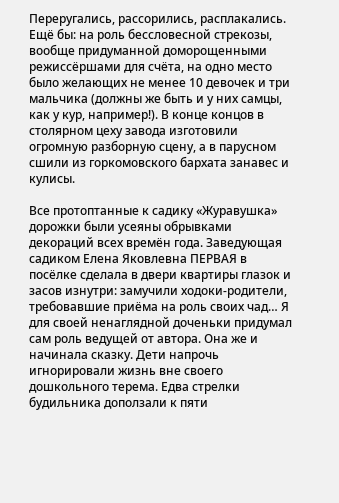Переругались, рассорились, расплакались. Ещё бы: на роль бессловесной стрекозы, вообще придуманной доморощенными режиссёршами для счёта, на одно место было желающих не менее 10 девочек и три мальчика (должны же быть и у них самцы, как у кур, например!). В конце концов в столярном цеху завода изготовили огромную разборную сцену, а в парусном сшили из горкомовского бархата занавес и кулисы.

Все протоптанные к садику «Журавушка» дорожки были усеяны обрывками декораций всех времён года. Заведующая садиком Елена Яковлевна ПЕРВАЯ в посёлке сделала в двери квартиры глазок и засов изнутри: замучили ходоки-родители, требовавшие приёма на роль своих чад… Я для своей ненаглядной доченьки придумал сам роль ведущей от автора. Она же и начинала сказку. Дети напрочь игнорировали жизнь вне своего дошкольного терема. Едва стрелки будильника доползали к пяти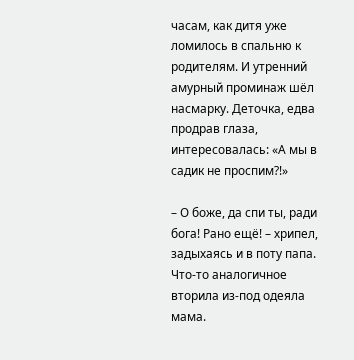часам, как дитя уже ломилось в спальню к родителям. И утренний амурный проминаж шёл насмарку. Деточка, едва продрав глаза, интересовалась: «А мы в садик не проспим?!»

– О боже, да спи ты, ради бога! Рано ещё! – хрипел, задыхаясь и в поту папа. Что-то аналогичное вторила из-под одеяла мама.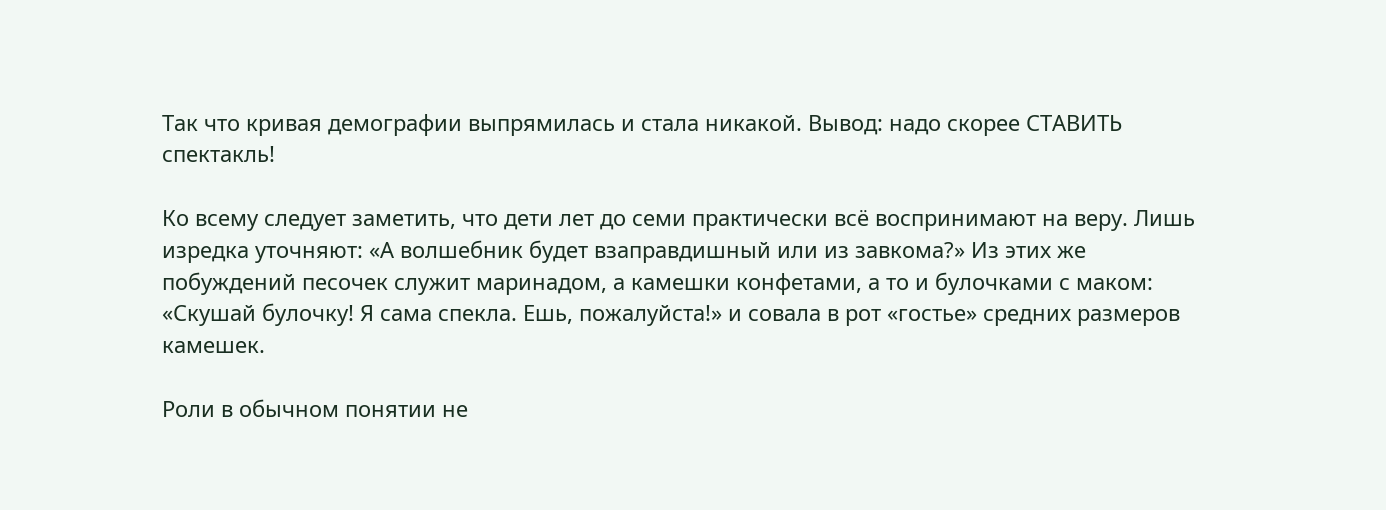Так что кривая демографии выпрямилась и стала никакой. Вывод: надо скорее СТАВИТЬ спектакль!

Ко всему следует заметить, что дети лет до семи практически всё воспринимают на веру. Лишь изредка уточняют: «А волшебник будет взаправдишный или из завкома?» Из этих же побуждений песочек служит маринадом, а камешки конфетами, а то и булочками с маком: «Скушай булочку! Я сама спекла. Ешь, пожалуйста!» и совала в рот «гостье» средних размеров камешек.

Роли в обычном понятии не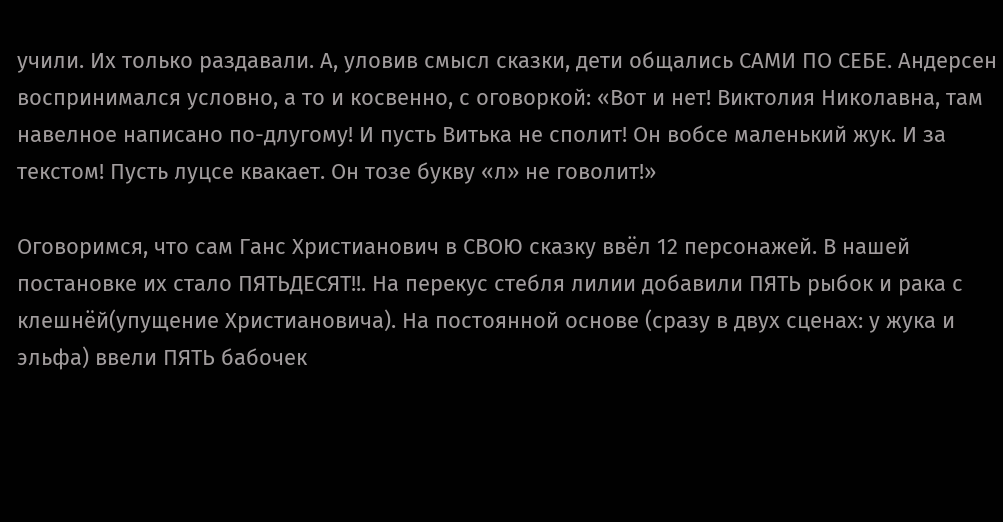учили. Их только раздавали. А, уловив смысл сказки, дети общались САМИ ПО СЕБЕ. Андерсен воспринимался условно, а то и косвенно, с оговоркой: «Вот и нет! Виктолия Николавна, там навелное написано по-длугому! И пусть Витька не сполит! Он вобсе маленький жук. И за текстом! Пусть луцсе квакает. Он тозе букву «л» не говолит!»

Оговоримся, что сам Ганс Христианович в СВОЮ сказку ввёл 12 персонажей. В нашей постановке их стало ПЯТЬДЕСЯТ!!. На перекус стебля лилии добавили ПЯТЬ рыбок и рака с клешнёй(упущение Христиановича). На постоянной основе (сразу в двух сценах: у жука и эльфа) ввели ПЯТЬ бабочек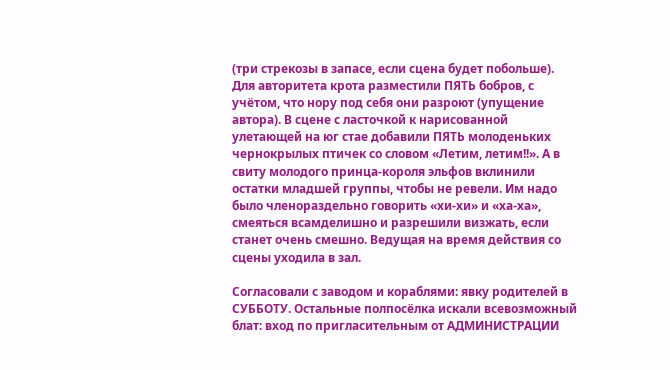(три стрекозы в запасе, если сцена будет побольше). Для авторитета крота разместили ПЯТЬ бобров, с учётом, что нору под себя они разроют (упущение автора). В сцене с ласточкой к нарисованной улетающей на юг стае добавили ПЯТЬ молоденьких чернокрылых птичек со словом «Летим, летим!!». А в свиту молодого принца-короля эльфов вклинили остатки младшей группы, чтобы не ревели. Им надо было членораздельно говорить «хи-хи» и «ха-ха», смеяться всамделишно и разрешили визжать, если станет очень смешно. Ведущая на время действия со сцены уходила в зал.

Согласовали с заводом и кораблями: явку родителей в СУББОТУ. Остальные полпосёлка искали всевозможный блат: вход по пригласительным от АДМИНИСТРАЦИИ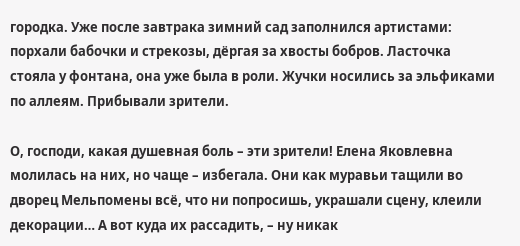городка. Уже после завтрака зимний сад заполнился артистами: порхали бабочки и стрекозы, дёргая за хвосты бобров. Ласточка стояла у фонтана, она уже была в роли. Жучки носились за эльфиками по аллеям. Прибывали зрители.

О, господи, какая душевная боль – эти зрители! Елена Яковлевна молилась на них, но чаще – избегала. Они как муравьи тащили во дворец Мельпомены всё, что ни попросишь, украшали сцену, клеили декорации… А вот куда их рассадить, – ну никак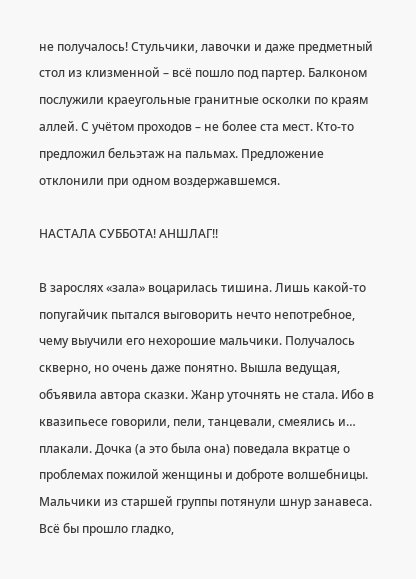не получалось! Стульчики, лавочки и даже предметный стол из клизменной – всё пошло под партер. Балконом послужили краеугольные гранитные осколки по краям аллей. С учётом проходов – не более ста мест. Кто-то предложил бельэтаж на пальмах. Предложение отклонили при одном воздержавшемся.

НАСТАЛА СУББОТА! АНШЛАГ!!

В зарослях «зала» воцарилась тишина. Лишь какой-то попугайчик пытался выговорить нечто непотребное, чему выучили его нехорошие мальчики. Получалось скверно, но очень даже понятно. Вышла ведущая, объявила автора сказки. Жанр уточнять не стала. Ибо в квазипьесе говорили, пели, танцевали, смеялись и… плакали. Дочка (а это была она) поведала вкратце о проблемах пожилой женщины и доброте волшебницы. Мальчики из старшей группы потянули шнур занавеса. Всё бы прошло гладко,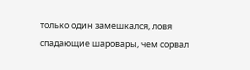только один замешкался, ловя спадающие шаровары, чем сорвал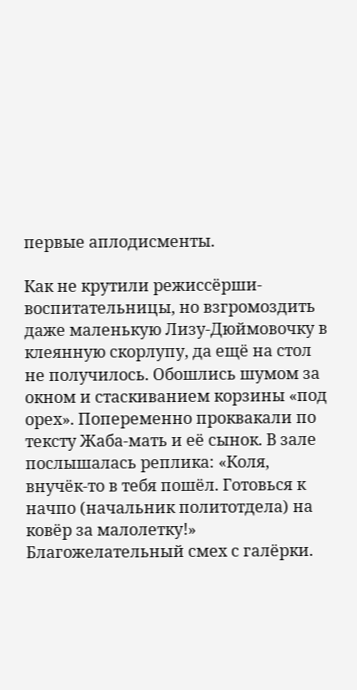первые аплодисменты.

Как не крутили режиссёрши-воспитательницы, но взгромоздить даже маленькую Лизу-Дюймовочку в клеянную скорлупу, да ещё на стол не получилось. Обошлись шумом за окном и стаскиванием корзины «под орех». Попеременно проквакали по тексту Жаба-мать и её сынок. В зале послышалась реплика: «Коля, внучёк-то в тебя пошёл. Готовься к начпо (начальник политотдела) на ковёр за малолетку!» Благожелательный смех с галёрки.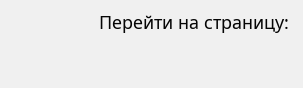Перейти на страницу: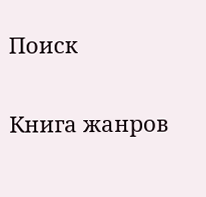Поиск

Книга жанров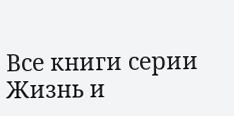Все книги серии Жизнь и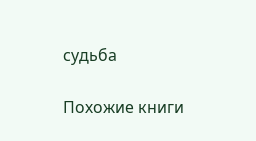судьба

Похожие книги